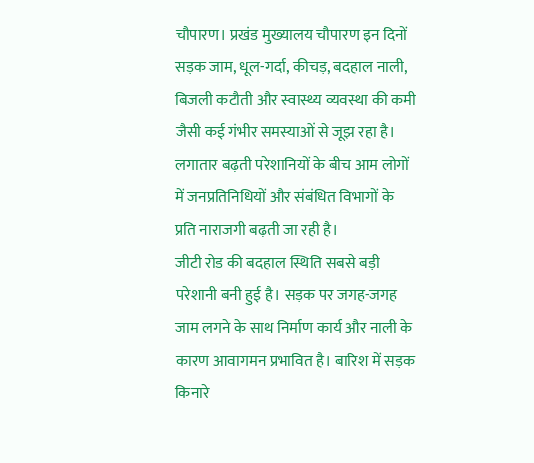चौपारण। प्रखंड मुख्यालय चौपारण इन दिनों सड़क जाम, धूल-गर्दा, कीचड़, बदहाल नाली, बिजली कटौती और स्वास्थ्य व्यवस्था की कमी जैसी कई गंभीर समस्याओं से जूझ रहा है। लगातार बढ़ती परेशानियों के बीच आम लोगों में जनप्रतिनिधियों और संबंधित विभागों के प्रति नाराजगी बढ़ती जा रही है।
जीटी रोड की बदहाल स्थिति सबसे बड़ी परेशानी बनी हुई है। सड़क पर जगह-जगह जाम लगने के साथ निर्माण कार्य और नाली के कारण आवागमन प्रभावित है। बारिश में सड़क किनारे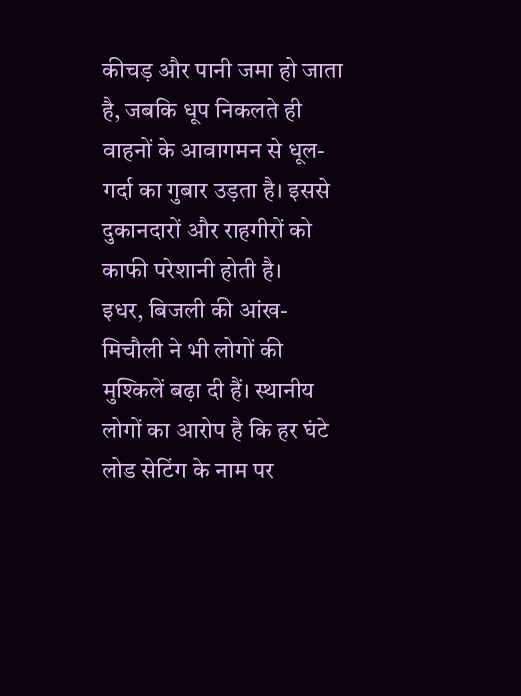कीचड़ और पानी जमा हो जाता है, जबकि धूप निकलते ही वाहनों के आवागमन से धूल-गर्दा का गुबार उड़ता है। इससे दुकानदारों और राहगीरों को काफी परेशानी होती है।
इधर, बिजली की आंख-मिचौली ने भी लोगों की मुश्किलें बढ़ा दी हैं। स्थानीय लोगों का आरोप है कि हर घंटे लोड सेटिंग के नाम पर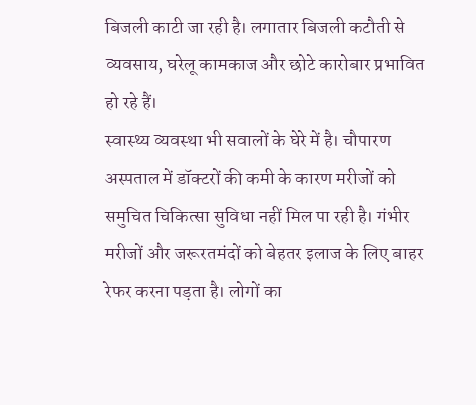बिजली काटी जा रही है। लगातार बिजली कटौती से व्यवसाय, घरेलू कामकाज और छोटे कारोबार प्रभावित हो रहे हैं।
स्वास्थ्य व्यवस्था भी सवालों के घेरे में है। चौपारण अस्पताल में डॉक्टरों की कमी के कारण मरीजों को समुचित चिकित्सा सुविधा नहीं मिल पा रही है। गंभीर मरीजों और जरूरतमंदों को बेहतर इलाज के लिए बाहर रेफर करना पड़ता है। लोगों का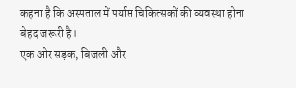कहना है कि अस्पताल में पर्याप्त चिकित्सकों की व्यवस्था होना बेहद जरूरी है।
एक ओर सड़क, बिजली और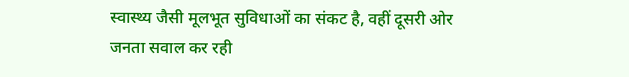स्वास्थ्य जैसी मूलभूत सुविधाओं का संकट है, वहीं दूसरी ओर जनता सवाल कर रही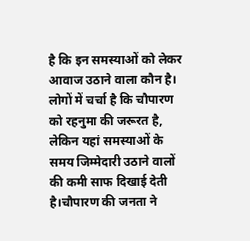है कि इन समस्याओं को लेकर आवाज उठाने वाला कौन है। लोगों में चर्चा है कि चौपारण को रहनुमा की जरूरत है, लेकिन यहां समस्याओं के समय जिम्मेदारी उठाने वालों की कमी साफ दिखाई देती है।चौपारण की जनता ने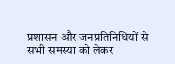प्रशासन और जनप्रतिनिधियों से सभी समस्या को लेकर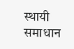स्थायी समाधान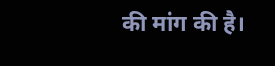की मांग की है।